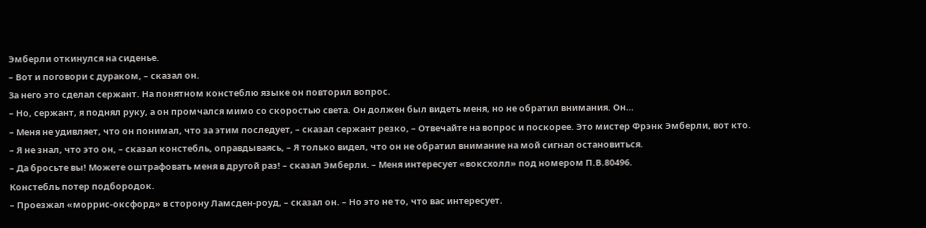Эмберли откинулся на сиденье.
– Вот и поговори с дураком, – сказал он.
За него это сделал сержант. На понятном констеблю языке он повторил вопрос.
– Но, сержант, я поднял руку, а он промчался мимо со скоростью света. Он должен был видеть меня, но не обратил внимания. Он…
– Меня не удивляет, что он понимал, что за этим последует, – сказал сержант резко, – Отвечайте на вопрос и поскорее. Это мистер Фрэнк Эмберли, вот кто.
– Я не знал, что это он, – сказал констебль, оправдываясь, – Я только видел, что он не обратил внимание на мой сигнал остановиться.
– Да бросьте вы! Можете оштрафовать меня в другой раз! – сказал Эмберли. – Меня интересует «воксхолл» под номером П.В.80496.
Констебль потер подбородок.
– Проезжал «моррис-оксфорд» в сторону Ламсден-роуд, – сказал он. – Но это не то, что вас интересует.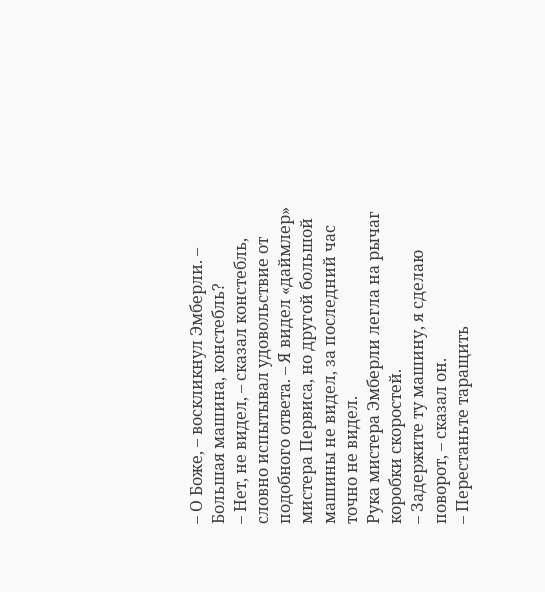– О Боже, – воскликнул Эмберли. – Большая машина, констебль?
– Нет, не видел, – сказал констебль, словно испытывал удовольствие от подобного ответа. – Я видел «даймлер» мистера Первиса, но другой большой машины не видел, за последний час точно не видел.
Рука мистера Эмберли легла на рычаг коробки скоростей.
– Задержите ту машину, я сделаю поворот, – сказал он.
– Перестаньте таращить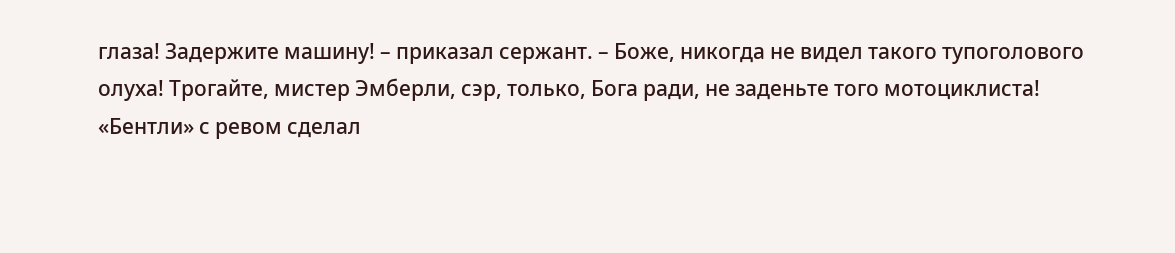глаза! Задержите машину! – приказал сержант. – Боже, никогда не видел такого тупоголового олуха! Трогайте, мистер Эмберли, сэр, только, Бога ради, не заденьте того мотоциклиста!
«Бентли» с ревом сделал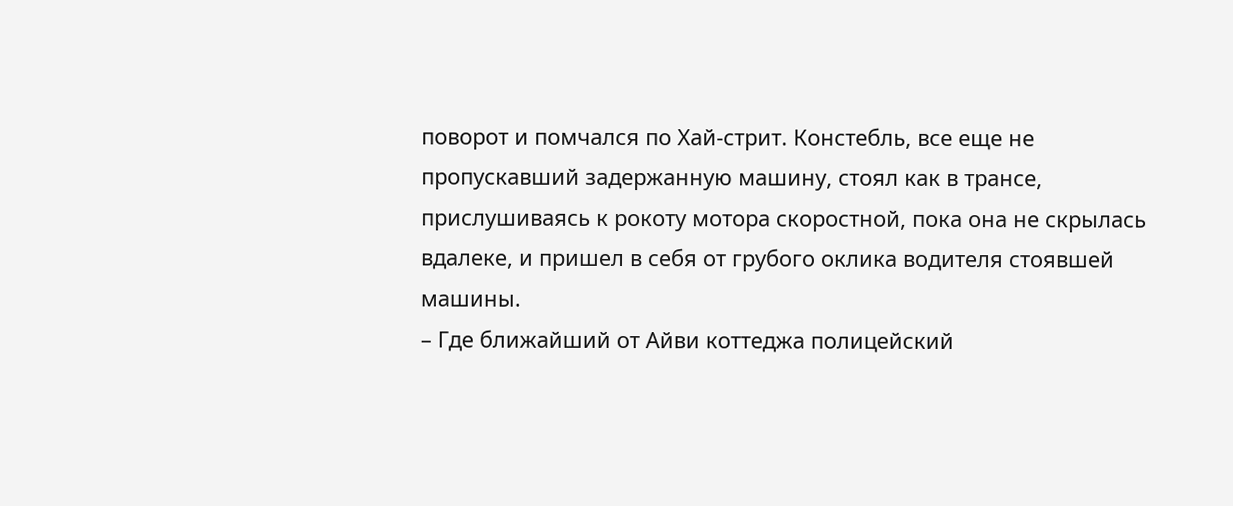поворот и помчался по Хай-стрит. Констебль, все еще не пропускавший задержанную машину, стоял как в трансе, прислушиваясь к рокоту мотора скоростной, пока она не скрылась вдалеке, и пришел в себя от грубого оклика водителя стоявшей машины.
– Где ближайший от Айви коттеджа полицейский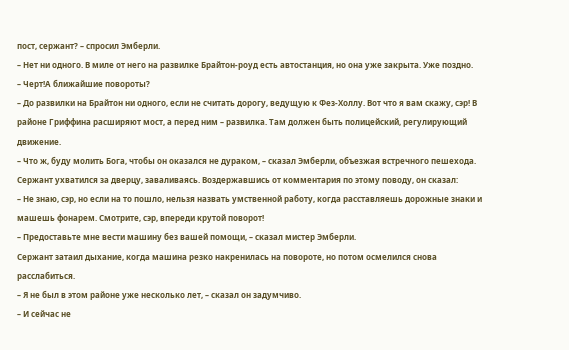пост, сержант? – спросил Эмберли.
– Нет ни одного. В миле от него на развилке Брайтон-роуд есть автостанция, но она уже закрыта. Уже поздно.
– Черт!А ближайшие повороты?
– До развилки на Брайтон ни одного, если не считать дорогу, ведущую к Фез-Холлу. Вот что я вам скажу, сэр! В районе Гриффина расширяют мост, а перед ним – развилка. Там должен быть полицейский, регулирующий движение.
– Что ж, буду молить Бога, чтобы он оказался не дураком, – сказал Эмберли, объезжая встречного пешехода.
Сержант ухватился за дверцу, заваливаясь. Воздержавшись от комментария по этому поводу, он сказал:
– Не знаю, сэр, но если на то пошло, нельзя назвать умственной работу, когда расставляешь дорожные знаки и машешь фонарем. Смотрите, сэр, впереди крутой поворот!
– Предоставьте мне вести машину без вашей помощи, – сказал мистер Эмберли.
Сержант затаил дыхание, когда машина резко накренилась на повороте, но потом осмелился снова расслабиться.
– Я не был в этом районе уже несколько лет, – сказал он задумчиво.
– И сейчас не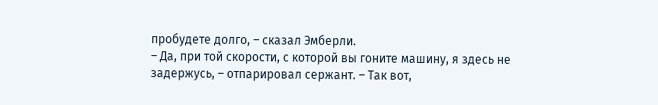пробудете долго, – сказал Эмберли.
– Да, при той скорости, с которой вы гоните машину, я здесь не задержусь, – отпарировал сержант. – Так вот,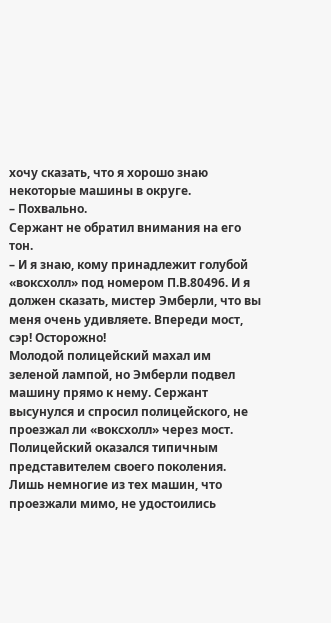хочу сказать, что я хорошо знаю некоторые машины в округе.
– Похвально.
Сержант не обратил внимания на его тон.
– И я знаю, кому принадлежит голубой «воксхолл» под номером П.В.80496. И я должен сказать, мистер Эмберли, что вы меня очень удивляете. Впереди мост, сэр! Осторожно!
Молодой полицейский махал им зеленой лампой, но Эмберли подвел машину прямо к нему. Сержант высунулся и спросил полицейского, не проезжал ли «воксхолл» через мост.
Полицейский оказался типичным представителем своего поколения. Лишь немногие из тех машин, что проезжали мимо, не удостоились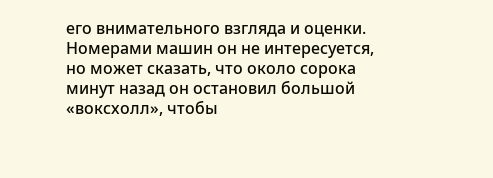его внимательного взгляда и оценки. Номерами машин он не интересуется, но может сказать, что около сорока минут назад он остановил большой «воксхолл», чтобы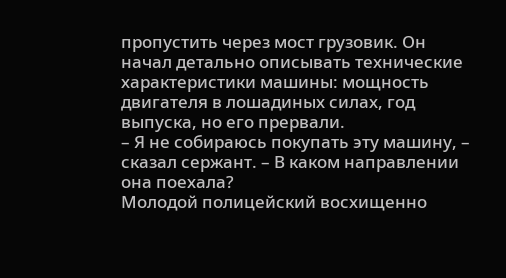пропустить через мост грузовик. Он начал детально описывать технические характеристики машины: мощность двигателя в лошадиных силах, год выпуска, но его прервали.
– Я не собираюсь покупать эту машину, – сказал сержант. – В каком направлении она поехала?
Молодой полицейский восхищенно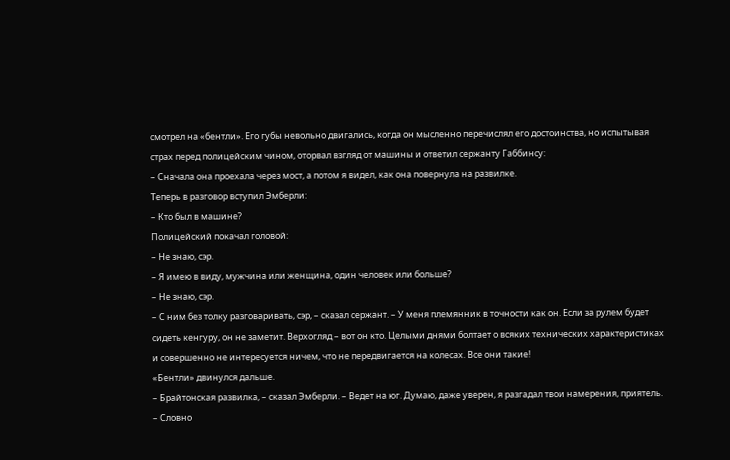смотрел на «бентли». Его губы невольно двигались, когда он мысленно перечислял его достоинства, но испытывая страх перед полицейским чином, оторвал взгляд от машины и ответил сержанту Габбинсу:
– Сначала она проехала через мост, а потом я видел, как она повернула на развилке.
Теперь в разговор вступил Эмберли:
– Кто был в машине?
Полицейский покачал головой:
– Не знаю, сэр.
– Я имею в виду, мужчина или женщина, один человек или больше?
– Не знаю, сэр.
– С ним без толку разговаривать, сэр, – сказал сержант. – У меня племянник в точности как он. Если за рулем будет сидеть кенгуру, он не заметит. Верхогляд – вот он кто. Целыми днями болтает о всяких технических характеристиках и совершенно не интересуется ничем, что не передвигается на колесах. Все они такие!
«Бентли» двинулся дальше.
– Брайтонская развилка, – сказал Эмберли. – Ведет на юг. Думаю, даже уверен, я разгадал твои намерения, приятель. – Словно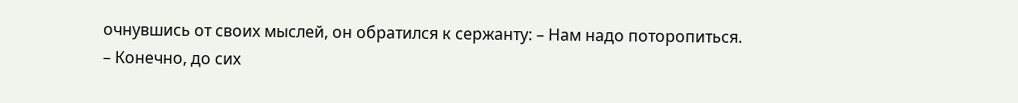очнувшись от своих мыслей, он обратился к сержанту: – Нам надо поторопиться.
– Конечно, до сих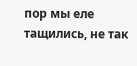пор мы еле тащились, не так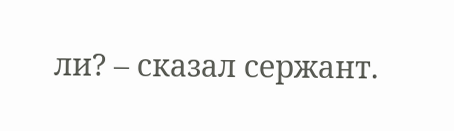ли? – сказал сержант.